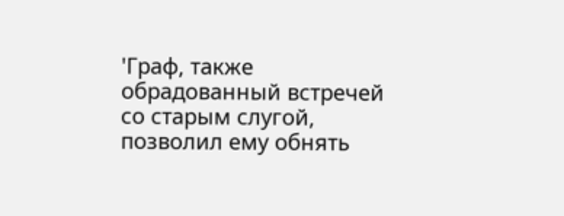'Граф, также обрадованный встречей со старым слугой, позволил ему обнять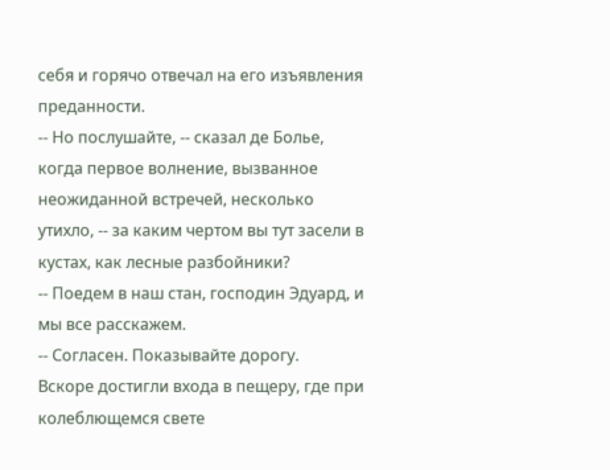себя и горячо отвечал на его изъявления преданности.
-- Но послушайте, -- сказал де Болье, когда первое волнение, вызванное неожиданной встречей, несколько утихло, -- за каким чертом вы тут засели в кустах, как лесные разбойники?
-- Поедем в наш стан, господин Эдуард, и мы все расскажем.
-- Согласен. Показывайте дорогу.
Вскоре достигли входа в пещеру, где при колеблющемся свете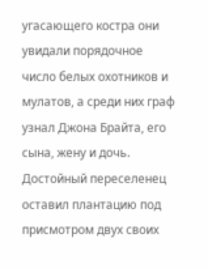угасающего костра они увидали порядочное число белых охотников и мулатов, а среди них граф узнал Джона Брайта, его сына, жену и дочь.
Достойный переселенец оставил плантацию под присмотром двух своих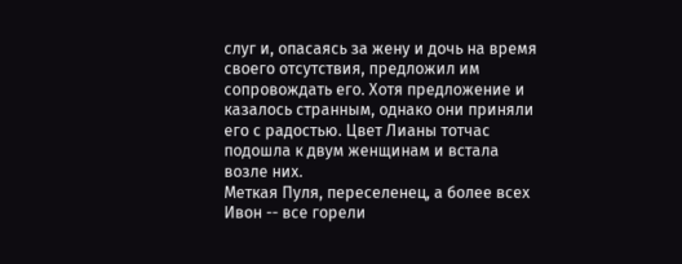слуг и, опасаясь за жену и дочь на время своего отсутствия, предложил им сопровождать его. Хотя предложение и казалось странным, однако они приняли его с радостью. Цвет Лианы тотчас подошла к двум женщинам и встала возле них.
Меткая Пуля, переселенец, а более всех Ивон -- все горели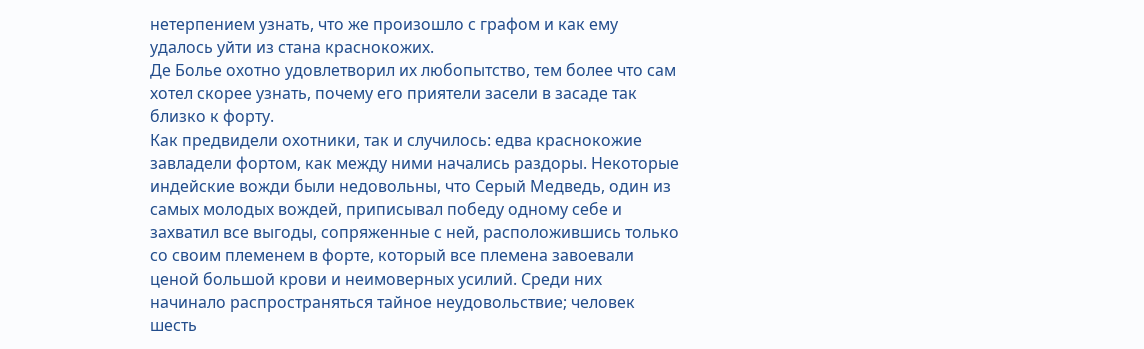нетерпением узнать, что же произошло с графом и как ему удалось уйти из стана краснокожих.
Де Болье охотно удовлетворил их любопытство, тем более что сам хотел скорее узнать, почему его приятели засели в засаде так близко к форту.
Как предвидели охотники, так и случилось: едва краснокожие завладели фортом, как между ними начались раздоры. Некоторые индейские вожди были недовольны, что Серый Медведь, один из самых молодых вождей, приписывал победу одному себе и захватил все выгоды, сопряженные с ней, расположившись только со своим племенем в форте, который все племена завоевали ценой большой крови и неимоверных усилий. Среди них начинало распространяться тайное неудовольствие; человек шесть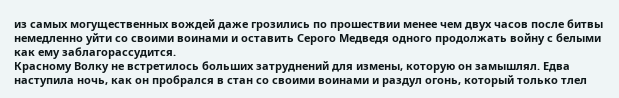из самых могущественных вождей даже грозились по прошествии менее чем двух часов после битвы немедленно уйти со своими воинами и оставить Серого Медведя одного продолжать войну с белыми как ему заблагорассудится.
Красному Волку не встретилось больших затруднений для измены, которую он замышлял. Едва наступила ночь, как он пробрался в стан со своими воинами и раздул огонь, который только тлел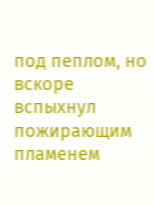под пеплом, но вскоре вспыхнул пожирающим пламенем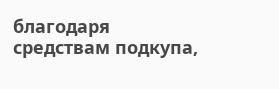благодаря средствам подкупа,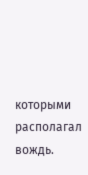которыми располагал вождь.